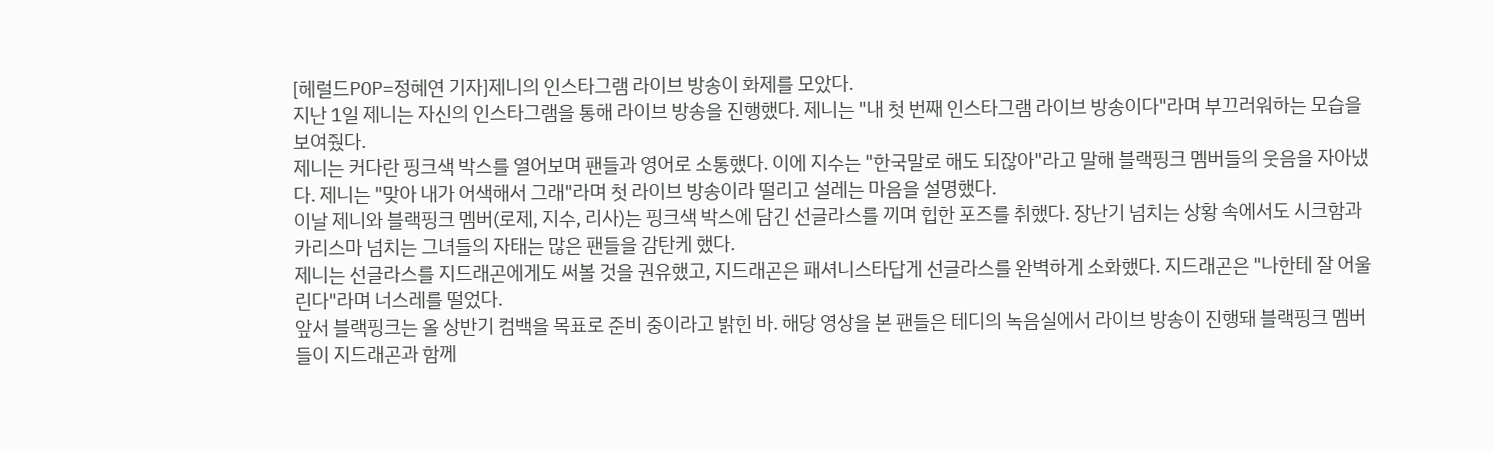[헤럴드POP=정혜연 기자]제니의 인스타그램 라이브 방송이 화제를 모았다.
지난 1일 제니는 자신의 인스타그램을 통해 라이브 방송을 진행했다. 제니는 "내 첫 번째 인스타그램 라이브 방송이다"라며 부끄러워하는 모습을 보여줬다.
제니는 커다란 핑크색 박스를 열어보며 팬들과 영어로 소통했다. 이에 지수는 "한국말로 해도 되잖아"라고 말해 블랙핑크 멤버들의 웃음을 자아냈다. 제니는 "맞아 내가 어색해서 그래"라며 첫 라이브 방송이라 떨리고 설레는 마음을 설명했다.
이날 제니와 블랙핑크 멤버(로제, 지수, 리사)는 핑크색 박스에 담긴 선글라스를 끼며 힙한 포즈를 취했다. 장난기 넘치는 상황 속에서도 시크함과 카리스마 넘치는 그녀들의 자태는 많은 팬들을 감탄케 했다.
제니는 선글라스를 지드래곤에게도 써볼 것을 권유했고, 지드래곤은 패셔니스타답게 선글라스를 완벽하게 소화했다. 지드래곤은 "나한테 잘 어울린다"라며 너스레를 떨었다.
앞서 블랙핑크는 올 상반기 컴백을 목표로 준비 중이라고 밝힌 바. 해당 영상을 본 팬들은 테디의 녹음실에서 라이브 방송이 진행돼 블랙핑크 멤버들이 지드래곤과 함께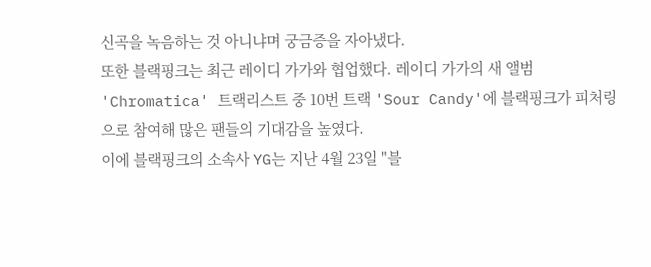신곡을 녹음하는 것 아니냐며 궁금증을 자아냈다.
또한 블랙핑크는 최근 레이디 가가와 협업했다. 레이디 가가의 새 앨범 'Chromatica' 트랙리스트 중 10번 트랙 'Sour Candy'에 블랙핑크가 피처링으로 참여해 많은 팬들의 기대감을 높였다.
이에 블랙핑크의 소속사 YG는 지난 4월 23일 "블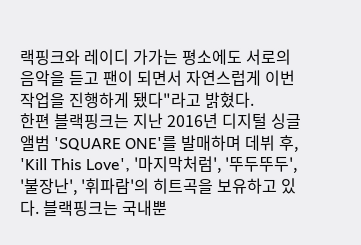랙핑크와 레이디 가가는 평소에도 서로의 음악을 듣고 팬이 되면서 자연스럽게 이번 작업을 진행하게 됐다"라고 밝혔다.
한편 블랙핑크는 지난 2016년 디지털 싱글 앨범 'SQUARE ONE'를 발매하며 데뷔 후, 'Kill This Love', '마지막처럼', '뚜두뚜두', '불장난', '휘파람'의 히트곡을 보유하고 있다. 블랙핑크는 국내뿐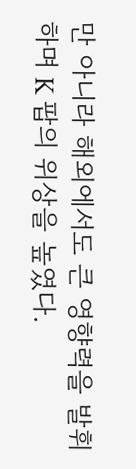만 아니라 해외에서도 큰 영향력을 발휘하며 K 팝의 위상을 높였다.